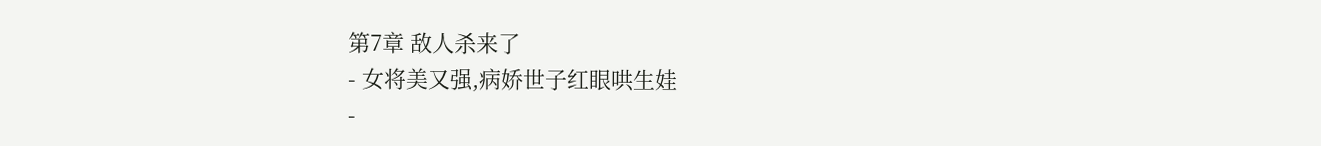第7章 敌人杀来了
- 女将美又强,病娇世子红眼哄生娃
-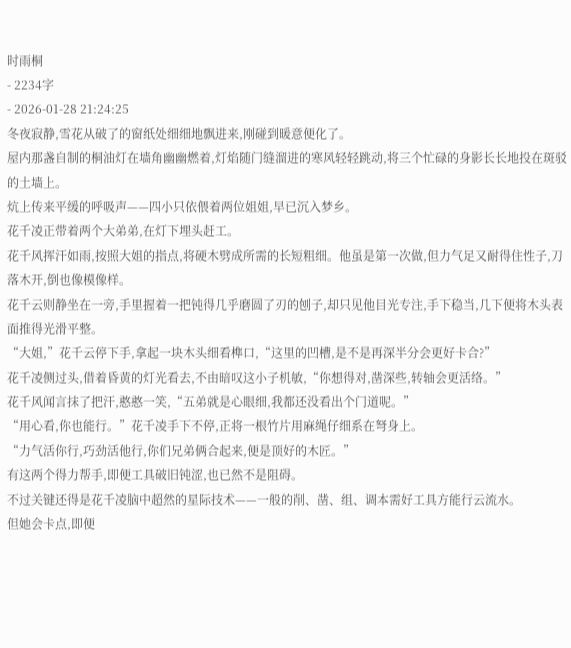时雨桐
- 2234字
- 2026-01-28 21:24:25
冬夜寂静,雪花从破了的窗纸处细细地飘进来,刚碰到暖意便化了。
屋内那盏自制的桐油灯在墙角幽幽燃着,灯焰随门缝溜进的寒风轻轻跳动,将三个忙碌的身影长长地投在斑驳的土墙上。
炕上传来平缓的呼吸声——四小只依偎着两位姐姐,早已沉入梦乡。
花千凌正带着两个大弟弟,在灯下埋头赶工。
花千风挥汗如雨,按照大姐的指点,将硬木劈成所需的长短粗细。他虽是第一次做,但力气足又耐得住性子,刀落木开,倒也像模像样。
花千云则静坐在一旁,手里握着一把钝得几乎磨圆了刃的刨子,却只见他目光专注,手下稳当,几下便将木头表面推得光滑平整。
“大姐,”花千云停下手,拿起一块木头细看榫口,“这里的凹槽,是不是再深半分会更好卡合?”
花千凌侧过头,借着昏黄的灯光看去,不由暗叹这小子机敏,“你想得对,凿深些,转轴会更活络。”
花千风闻言抹了把汗,憨憨一笑,“五弟就是心眼细,我都还没看出个门道呢。”
“用心看,你也能行。”花千凌手下不停,正将一根竹片用麻绳仔细系在弩身上。
“力气活你行,巧劲活他行,你们兄弟俩合起来,便是顶好的木匠。”
有这两个得力帮手,即便工具破旧钝涩,也已然不是阻碍。
不过关键还得是花千凌脑中超然的星际技术——一般的削、凿、组、调本需好工具方能行云流水。
但她会卡点,即便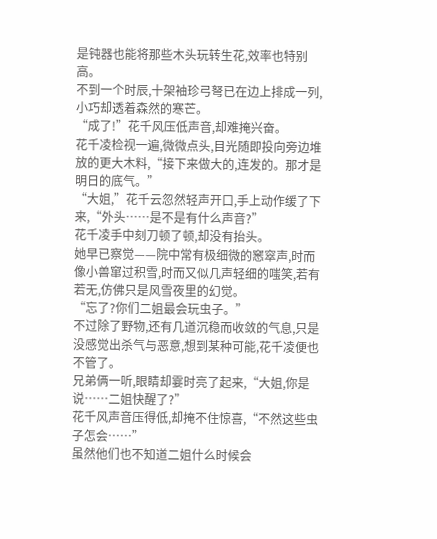是钝器也能将那些木头玩转生花,效率也特别高。
不到一个时辰,十架袖珍弓弩已在边上排成一列,小巧却透着森然的寒芒。
“成了!”花千风压低声音,却难掩兴奋。
花千凌检视一遍,微微点头,目光随即投向旁边堆放的更大木料,“接下来做大的,连发的。那才是明日的底气。”
“大姐,”花千云忽然轻声开口,手上动作缓了下来,“外头……是不是有什么声音?”
花千凌手中刻刀顿了顿,却没有抬头。
她早已察觉——院中常有极细微的窸窣声,时而像小兽窜过积雪,时而又似几声轻细的嗤笑,若有若无,仿佛只是风雪夜里的幻觉。
“忘了?你们二姐最会玩虫子。”
不过除了野物,还有几道沉稳而收敛的气息,只是没感觉出杀气与恶意,想到某种可能,花千凌便也不管了。
兄弟俩一听,眼睛却霎时亮了起来,“大姐,你是说……二姐快醒了?”
花千风声音压得低,却掩不住惊喜,“不然这些虫子怎会……”
虽然他们也不知道二姐什么时候会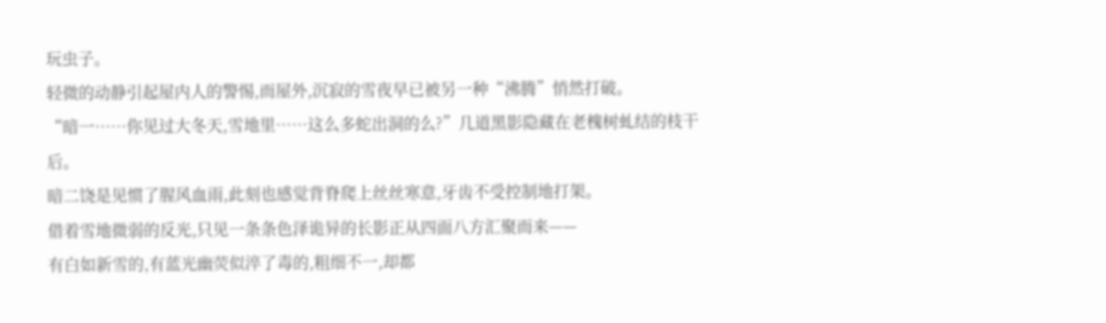玩虫子。
轻微的动静引起屋内人的警惕,而屋外,沉寂的雪夜早已被另一种“沸腾”悄然打破。
“暗一……你见过大冬天,雪地里……这么多蛇出洞的么?”几道黑影隐藏在老槐树虬结的枝干后。
暗二饶是见惯了腥风血雨,此刻也感觉背脊爬上丝丝寒意,牙齿不受控制地打架。
借着雪地微弱的反光,只见一条条色泽诡异的长影正从四面八方汇聚而来——
有白如新雪的,有蓝光幽荧似淬了毒的,粗细不一,却都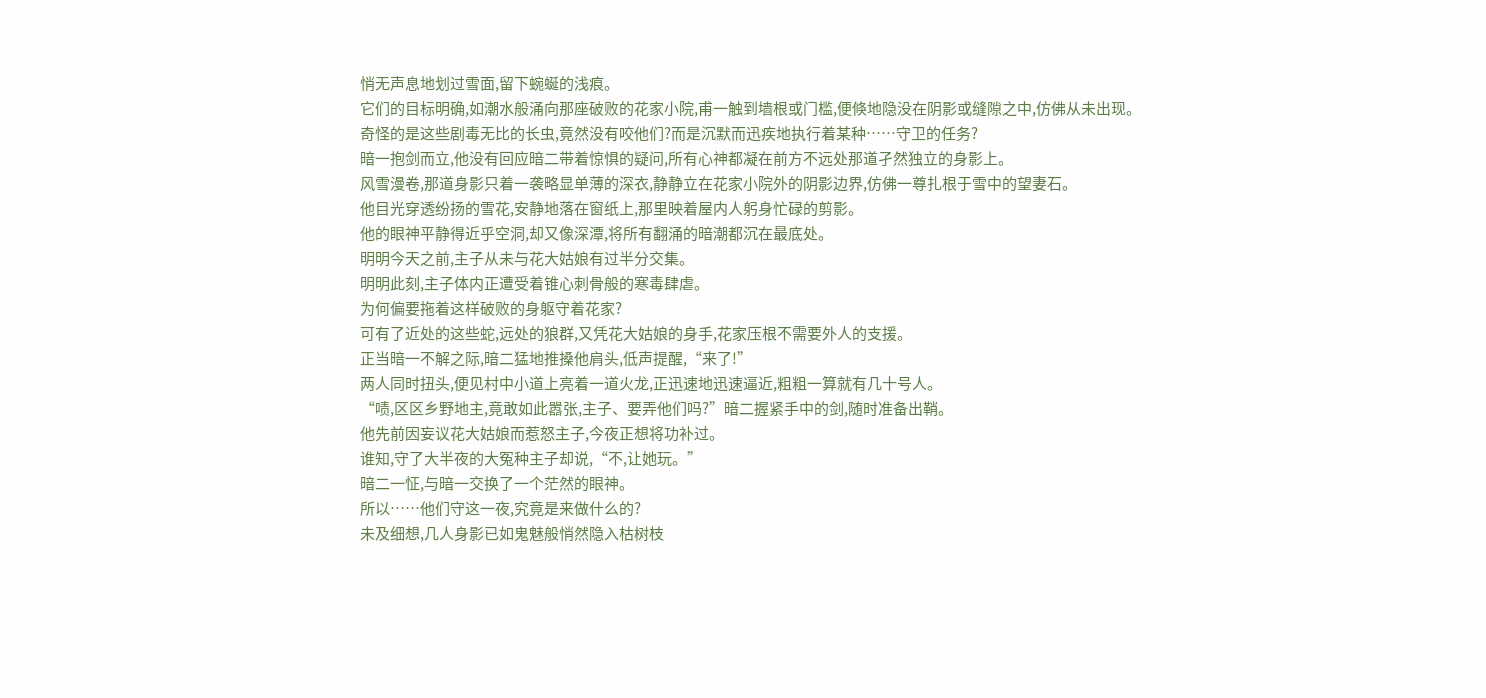悄无声息地划过雪面,留下蜿蜒的浅痕。
它们的目标明确,如潮水般涌向那座破败的花家小院,甫一触到墙根或门槛,便倏地隐没在阴影或缝隙之中,仿佛从未出现。
奇怪的是这些剧毒无比的长虫,竟然没有咬他们?而是沉默而迅疾地执行着某种……守卫的任务?
暗一抱剑而立,他没有回应暗二带着惊惧的疑问,所有心神都凝在前方不远处那道孑然独立的身影上。
风雪漫卷,那道身影只着一袭略显单薄的深衣,静静立在花家小院外的阴影边界,仿佛一尊扎根于雪中的望妻石。
他目光穿透纷扬的雪花,安静地落在窗纸上,那里映着屋内人躬身忙碌的剪影。
他的眼神平静得近乎空洞,却又像深潭,将所有翻涌的暗潮都沉在最底处。
明明今天之前,主子从未与花大姑娘有过半分交集。
明明此刻,主子体内正遭受着锥心刺骨般的寒毒肆虐。
为何偏要拖着这样破败的身躯守着花家?
可有了近处的这些蛇,远处的狼群,又凭花大姑娘的身手,花家压根不需要外人的支援。
正当暗一不解之际,暗二猛地推搡他肩头,低声提醒,“来了!”
两人同时扭头,便见村中小道上亮着一道火龙,正迅速地迅速逼近,粗粗一算就有几十号人。
“啧,区区乡野地主,竟敢如此嚣张,主子、要弄他们吗?”暗二握紧手中的剑,随时准备出鞘。
他先前因妄议花大姑娘而惹怒主子,今夜正想将功补过。
谁知,守了大半夜的大冤种主子却说,“不,让她玩。”
暗二一怔,与暗一交换了一个茫然的眼神。
所以……他们守这一夜,究竟是来做什么的?
未及细想,几人身影已如鬼魅般悄然隐入枯树枝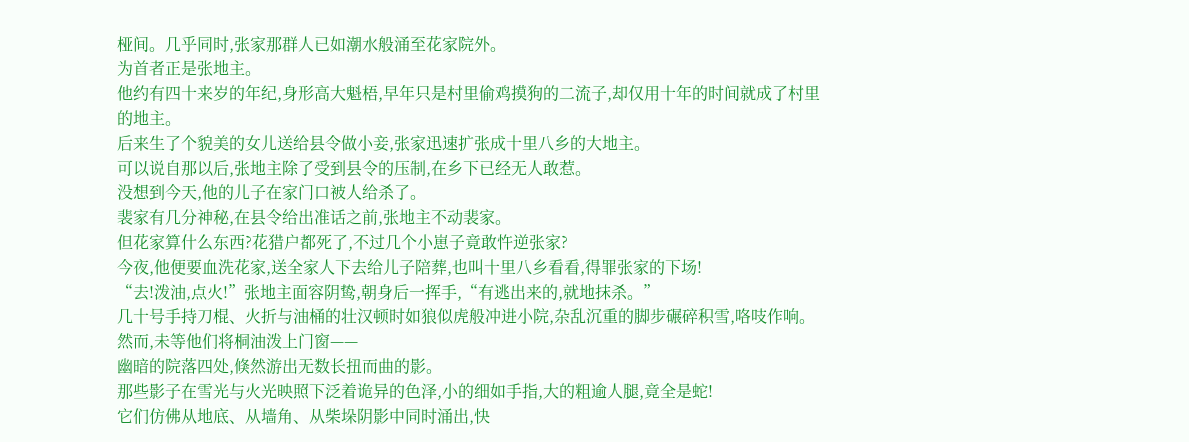桠间。几乎同时,张家那群人已如潮水般涌至花家院外。
为首者正是张地主。
他约有四十来岁的年纪,身形高大魁梧,早年只是村里偷鸡摸狗的二流子,却仅用十年的时间就成了村里的地主。
后来生了个貌美的女儿送给县令做小妾,张家迅速扩张成十里八乡的大地主。
可以说自那以后,张地主除了受到县令的压制,在乡下已经无人敢惹。
没想到今天,他的儿子在家门口被人给杀了。
裴家有几分神秘,在县令给出准话之前,张地主不动裴家。
但花家算什么东西?花猎户都死了,不过几个小崽子竟敢忤逆张家?
今夜,他便要血洗花家,送全家人下去给儿子陪葬,也叫十里八乡看看,得罪张家的下场!
“去!泼油,点火!”张地主面容阴鸷,朝身后一挥手,“有逃出来的,就地抹杀。”
几十号手持刀棍、火折与油桶的壮汉顿时如狼似虎般冲进小院,杂乱沉重的脚步碾碎积雪,咯吱作响。
然而,未等他们将桐油泼上门窗——
幽暗的院落四处,倏然游出无数长扭而曲的影。
那些影子在雪光与火光映照下泛着诡异的色泽,小的细如手指,大的粗逾人腿,竟全是蛇!
它们仿佛从地底、从墙角、从柴垛阴影中同时涌出,快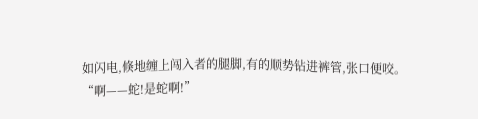如闪电,倏地缠上闯入者的腿脚,有的顺势钻进裤管,张口便咬。
“啊——蛇!是蛇啊!”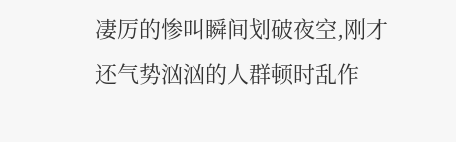凄厉的惨叫瞬间划破夜空,刚才还气势汹汹的人群顿时乱作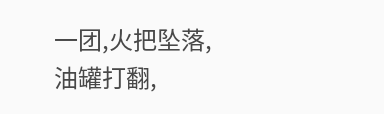一团,火把坠落,油罐打翻,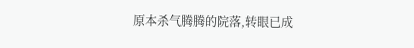原本杀气腾腾的院落,转眼已成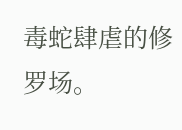毒蛇肆虐的修罗场。